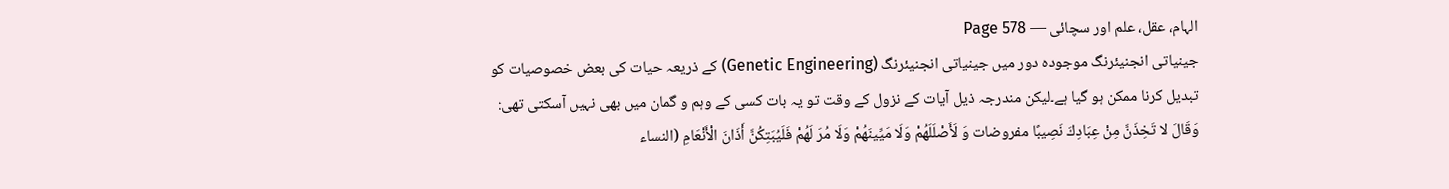الہام، عقل، علم اور سچائی — Page 578
جینیاتی انجنیئرنگ موجودہ دور میں جینیاتی انجنیئرنگ (Genetic Engineering) کے ذریعہ حیات کی بعض خصوصیات کو تبدیل کرنا ممکن ہو گیا ہے۔لیکن مندرجہ ذیل آیات کے نزول کے وقت تو یہ بات کسی کے وہم و گمان میں بھی نہیں آسکتی تھی: وَقَالَ لا تَخِذَنَّ مِنْ عِبَادِكَ نَصِيبًا مفروضات وَ لَأَصْلَلَهُمْ وَلَا مَيِّينَهُمْ وَلَا مُرَ لَهُمْ فَلَيُبَتِكُنَّ أَذَانَ الْأَنْعَامِ (النساء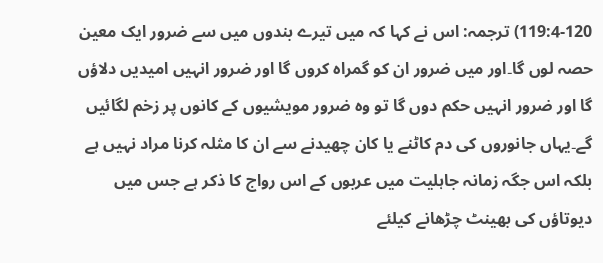119:4-120) ترجمہ: اس نے کہا کہ میں تیرے بندوں میں سے ضرور ایک معین حصہ لوں گا۔اور میں ضرور ان کو گمراہ کروں گا اور ضرور انہیں امیدیں دلاؤں گا اور ضرور انہیں حکم دوں گا تو وہ ضرور مویشیوں کے کانوں پر زخم لگائیں گے۔یہاں جانوروں کی دم کاٹنے یا کان چھیدنے سے ان کا مثلہ کرنا مراد نہیں ہے بلکہ اس جگہ زمانہ جاہلیت میں عربوں کے اس رواج کا ذکر ہے جس میں دیوتاؤں کی بھینٹ چڑھانے کیلئے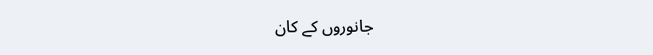جانوروں کے کان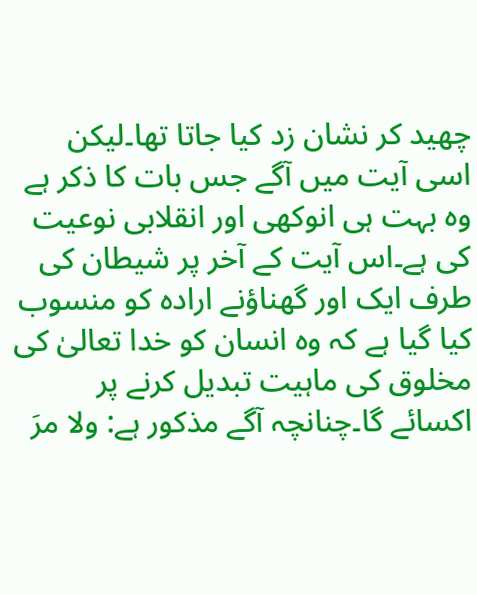چھید کر نشان زد کیا جاتا تھا۔لیکن اسی آیت میں آگے جس بات کا ذکر ہے وہ بہت ہی انوکھی اور انقلابی نوعیت کی ہے۔اس آیت کے آخر پر شیطان کی طرف ایک اور گھناؤنے ارادہ کو منسوب کیا گیا ہے کہ وہ انسان کو خدا تعالیٰ کی مخلوق کی ماہیت تبدیل کرنے پر اکسائے گا۔چنانچہ آگے مذکور ہے: ولا مرَ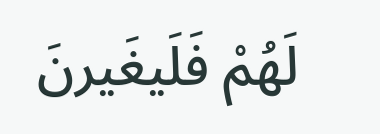لَهُمْ فَلَيغَيرنَ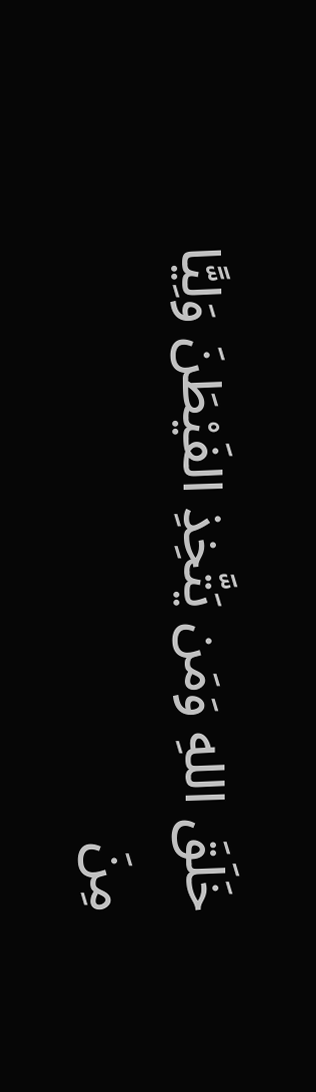خَلَقَ اللهِ وَمَن يَتَّخِذِ الفَيْطَنَ وَلِيًّا مِنَ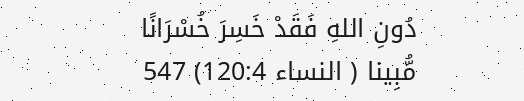دُونِ اللهِ فَقَدْ خَسِرَ خُسْرَانًا مُّبِينا ( النساء 120:4) 547